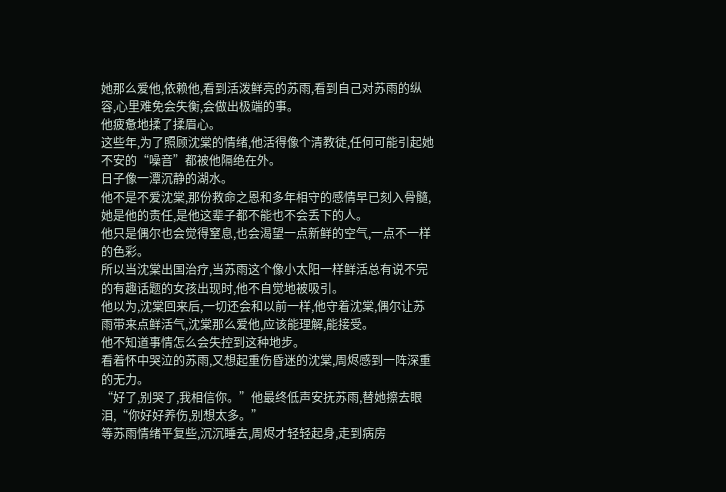她那么爱他,依赖他,看到活泼鲜亮的苏雨,看到自己对苏雨的纵容,心里难免会失衡,会做出极端的事。
他疲惫地揉了揉眉心。
这些年,为了照顾沈棠的情绪,他活得像个清教徒,任何可能引起她不安的“噪音”都被他隔绝在外。
日子像一潭沉静的湖水。
他不是不爱沈棠,那份救命之恩和多年相守的感情早已刻入骨髓,她是他的责任,是他这辈子都不能也不会丢下的人。
他只是偶尔也会觉得窒息,也会渴望一点新鲜的空气,一点不一样的色彩。
所以当沈棠出国治疗,当苏雨这个像小太阳一样鲜活总有说不完的有趣话题的女孩出现时,他不自觉地被吸引。
他以为,沈棠回来后,一切还会和以前一样,他守着沈棠,偶尔让苏雨带来点鲜活气,沈棠那么爱他,应该能理解,能接受。
他不知道事情怎么会失控到这种地步。
看着怀中哭泣的苏雨,又想起重伤昏迷的沈棠,周烬感到一阵深重的无力。
“好了,别哭了,我相信你。”他最终低声安抚苏雨,替她擦去眼泪,“你好好养伤,别想太多。”
等苏雨情绪平复些,沉沉睡去,周烬才轻轻起身,走到病房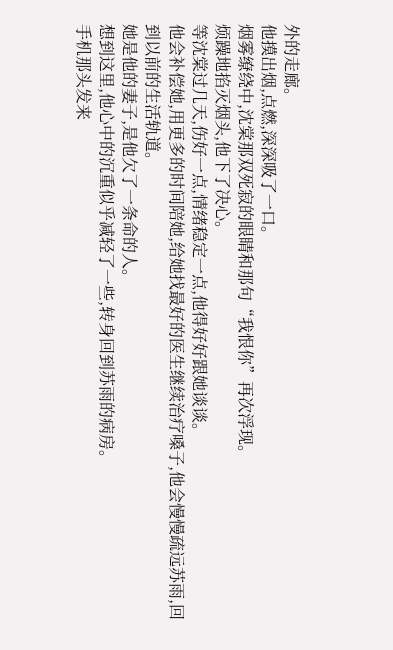外的走廊。
他摸出烟,点燃,深深吸了一口。
烟雾缭绕中,沈棠那双死寂的眼睛和那句“我恨你”再次浮现。
烦躁地掐灭烟头,他下了决心。
等沈棠过几天,伤好一点,情绪稳定一点,他得好好跟她谈谈。
他会补偿她,用更多的时间陪她,给她找最好的医生继续治疗嗓子,他会慢慢疏远苏雨,回到以前的生活轨道。
她是他的妻子,是他欠了一条命的人。
想到这里,他心中的沉重似乎减轻了一些,转身回到苏雨的病房。
手机那头发来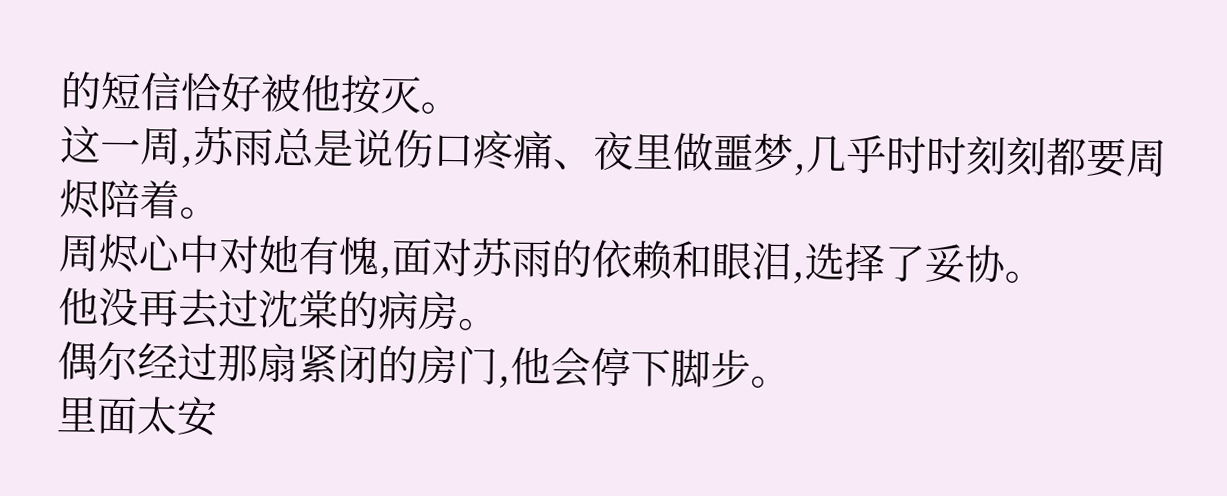的短信恰好被他按灭。
这一周,苏雨总是说伤口疼痛、夜里做噩梦,几乎时时刻刻都要周烬陪着。
周烬心中对她有愧,面对苏雨的依赖和眼泪,选择了妥协。
他没再去过沈棠的病房。
偶尔经过那扇紧闭的房门,他会停下脚步。
里面太安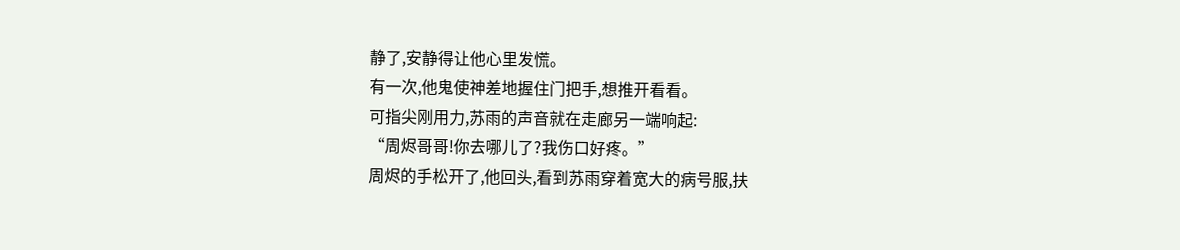静了,安静得让他心里发慌。
有一次,他鬼使神差地握住门把手,想推开看看。
可指尖刚用力,苏雨的声音就在走廊另一端响起:
“周烬哥哥!你去哪儿了?我伤口好疼。”
周烬的手松开了,他回头,看到苏雨穿着宽大的病号服,扶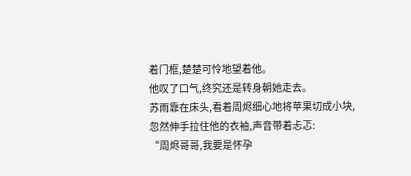着门框,楚楚可怜地望着他。
他叹了口气,终究还是转身朝她走去。
苏雨靠在床头,看着周烬细心地将苹果切成小块,忽然伸手拉住他的衣袖,声音带着忐忑:
“周烬哥哥,我要是怀孕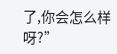了,你会怎么样呀?”